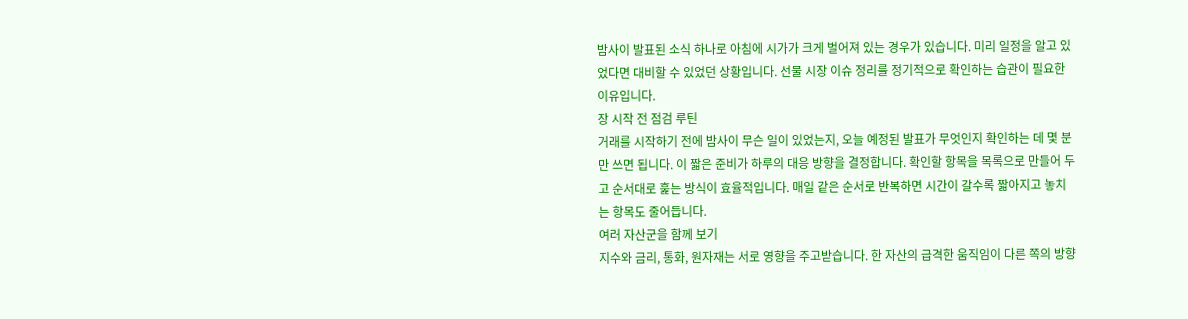밤사이 발표된 소식 하나로 아침에 시가가 크게 벌어져 있는 경우가 있습니다. 미리 일정을 알고 있었다면 대비할 수 있었던 상황입니다. 선물 시장 이슈 정리를 정기적으로 확인하는 습관이 필요한 이유입니다.
장 시작 전 점검 루틴
거래를 시작하기 전에 밤사이 무슨 일이 있었는지, 오늘 예정된 발표가 무엇인지 확인하는 데 몇 분만 쓰면 됩니다. 이 짧은 준비가 하루의 대응 방향을 결정합니다. 확인할 항목을 목록으로 만들어 두고 순서대로 훑는 방식이 효율적입니다. 매일 같은 순서로 반복하면 시간이 갈수록 짧아지고 놓치는 항목도 줄어듭니다.
여러 자산군을 함께 보기
지수와 금리, 통화, 원자재는 서로 영향을 주고받습니다. 한 자산의 급격한 움직임이 다른 쪽의 방향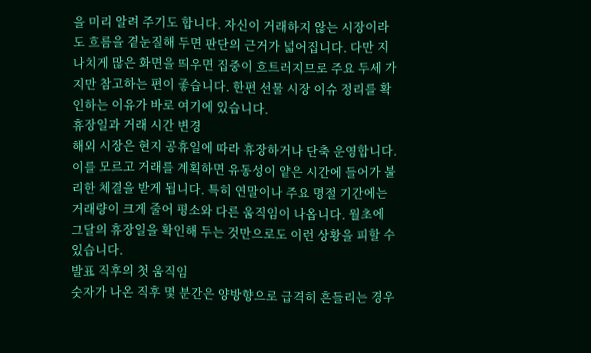을 미리 알려 주기도 합니다. 자신이 거래하지 않는 시장이라도 흐름을 곁눈질해 두면 판단의 근거가 넓어집니다. 다만 지나치게 많은 화면을 띄우면 집중이 흐트러지므로 주요 두세 가지만 참고하는 편이 좋습니다. 한편 선물 시장 이슈 정리를 확인하는 이유가 바로 여기에 있습니다.
휴장일과 거래 시간 변경
해외 시장은 현지 공휴일에 따라 휴장하거나 단축 운영합니다. 이를 모르고 거래를 계획하면 유동성이 얕은 시간에 들어가 불리한 체결을 받게 됩니다. 특히 연말이나 주요 명절 기간에는 거래량이 크게 줄어 평소와 다른 움직임이 나옵니다. 월초에 그달의 휴장일을 확인해 두는 것만으로도 이런 상황을 피할 수 있습니다.
발표 직후의 첫 움직임
숫자가 나온 직후 몇 분간은 양방향으로 급격히 흔들리는 경우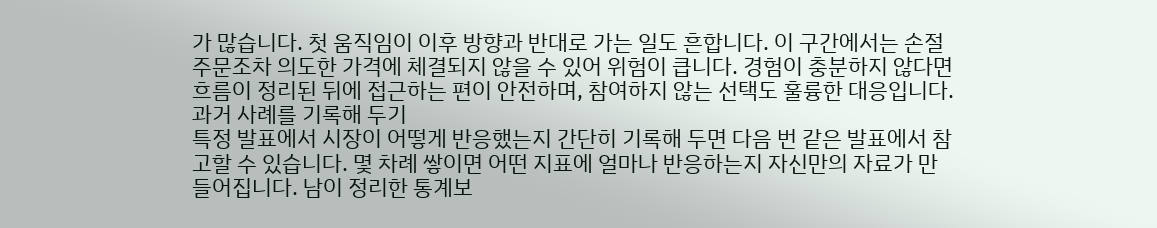가 많습니다. 첫 움직임이 이후 방향과 반대로 가는 일도 흔합니다. 이 구간에서는 손절 주문조차 의도한 가격에 체결되지 않을 수 있어 위험이 큽니다. 경험이 충분하지 않다면 흐름이 정리된 뒤에 접근하는 편이 안전하며, 참여하지 않는 선택도 훌륭한 대응입니다.
과거 사례를 기록해 두기
특정 발표에서 시장이 어떻게 반응했는지 간단히 기록해 두면 다음 번 같은 발표에서 참고할 수 있습니다. 몇 차례 쌓이면 어떤 지표에 얼마나 반응하는지 자신만의 자료가 만들어집니다. 남이 정리한 통계보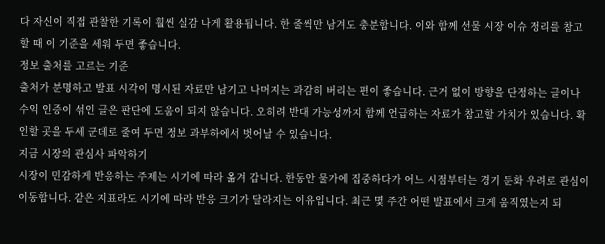다 자신이 직접 관찰한 기록이 훨씬 실감 나게 활용됩니다. 한 줄씩만 남겨도 충분합니다. 이와 함께 선물 시장 이슈 정리를 참고할 때 이 기준을 세워 두면 좋습니다.
정보 출처를 고르는 기준
출처가 분명하고 발표 시각이 명시된 자료만 남기고 나머지는 과감히 버리는 편이 좋습니다. 근거 없이 방향을 단정하는 글이나 수익 인증이 섞인 글은 판단에 도움이 되지 않습니다. 오히려 반대 가능성까지 함께 언급하는 자료가 참고할 가치가 있습니다. 확인할 곳을 두세 군데로 줄여 두면 정보 과부하에서 벗어날 수 있습니다.
지금 시장의 관심사 파악하기
시장이 민감하게 반응하는 주제는 시기에 따라 옮겨 갑니다. 한동안 물가에 집중하다가 어느 시점부터는 경기 둔화 우려로 관심이 이동합니다. 같은 지표라도 시기에 따라 반응 크기가 달라지는 이유입니다. 최근 몇 주간 어떤 발표에서 크게 움직였는지 되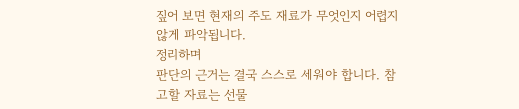짚어 보면 현재의 주도 재료가 무엇인지 어렵지 않게 파악됩니다.
정리하며
판단의 근거는 결국 스스로 세워야 합니다. 참고할 자료는 선물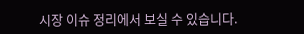시장 이슈 정리에서 보실 수 있습니다.